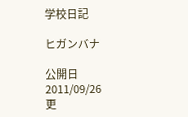学校日記

ヒガンバナ

公開日
2011/09/26
更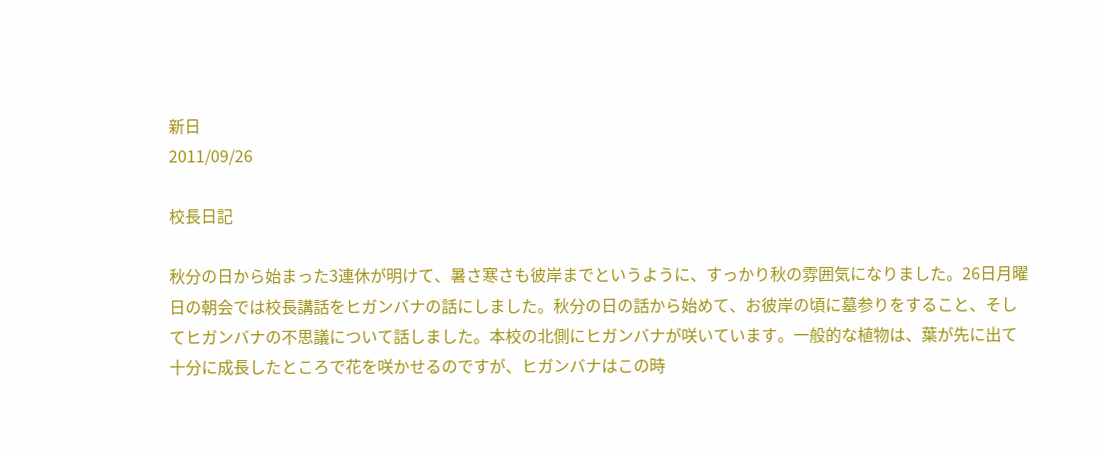新日
2011/09/26

校長日記

秋分の日から始まった3連休が明けて、暑さ寒さも彼岸までというように、すっかり秋の雰囲気になりました。26日月曜日の朝会では校長講話をヒガンバナの話にしました。秋分の日の話から始めて、お彼岸の頃に墓参りをすること、そしてヒガンバナの不思議について話しました。本校の北側にヒガンバナが咲いています。一般的な植物は、葉が先に出て十分に成長したところで花を咲かせるのですが、ヒガンバナはこの時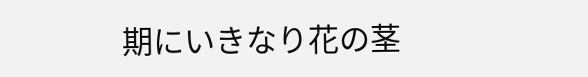期にいきなり花の茎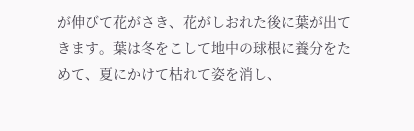が伸びて花がさき、花がしおれた後に葉が出てきます。葉は冬をこして地中の球根に養分をためて、夏にかけて枯れて姿を消し、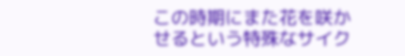この時期にまた花を咲かせるという特殊なサイク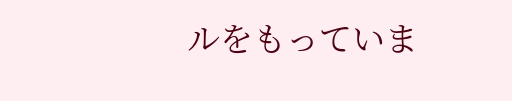ルをもっていま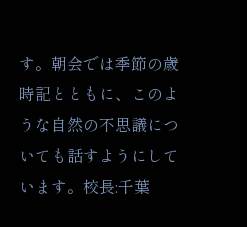す。朝会では季節の歳時記とともに、このような自然の不思議についても話すようにしています。校長:千葉